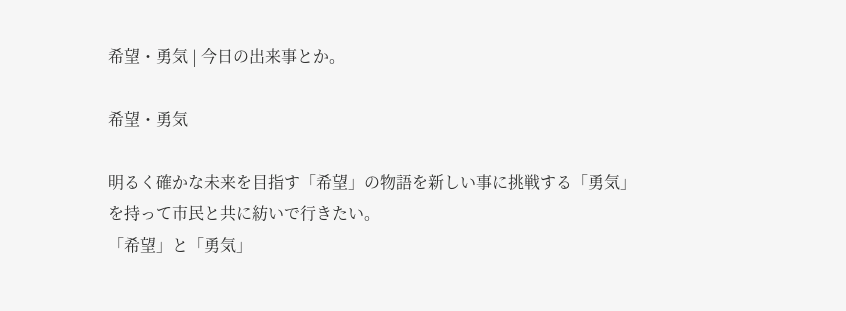希望・勇気 | 今日の出来事とか。

希望・勇気

明るく確かな未来を目指す「希望」の物語を新しい事に挑戦する「勇気」を持って市民と共に紡いで行きたい。
「希望」と「勇気」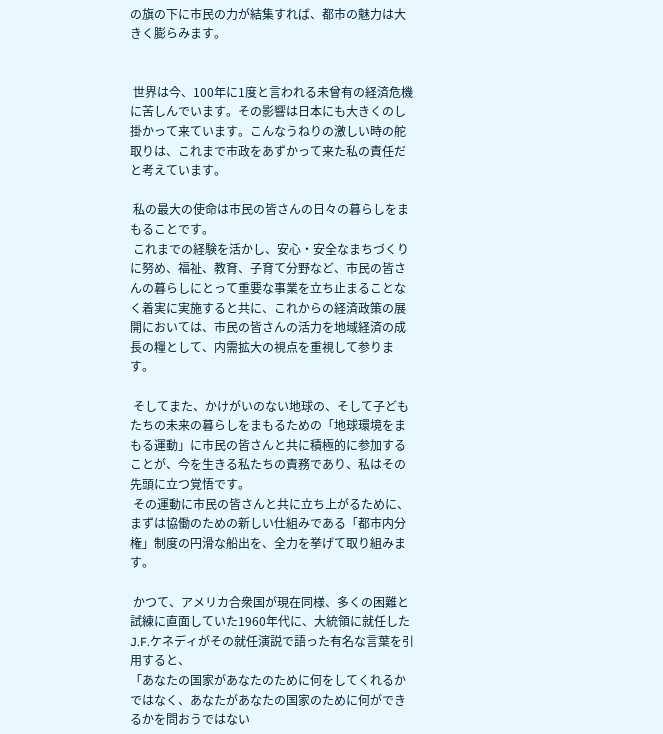の旗の下に市民の力が結集すれば、都市の魅力は大きく膨らみます。


 世界は今、100年に1度と言われる未曾有の経済危機に苦しんでいます。その影響は日本にも大きくのし掛かって来ています。こんなうねりの激しい時の舵取りは、これまで市政をあずかって来た私の責任だと考えています。

 私の最大の使命は市民の皆さんの日々の暮らしをまもることです。
 これまでの経験を活かし、安心・安全なまちづくりに努め、福祉、教育、子育て分野など、市民の皆さんの暮らしにとって重要な事業を立ち止まることなく着実に実施すると共に、これからの経済政策の展開においては、市民の皆さんの活力を地域経済の成長の糧として、内需拡大の視点を重視して参ります。

 そしてまた、かけがいのない地球の、そして子どもたちの未来の暮らしをまもるための「地球環境をまもる運動」に市民の皆さんと共に積極的に参加することが、今を生きる私たちの責務であり、私はその先頭に立つ覚悟です。
 その運動に市民の皆さんと共に立ち上がるために、まずは協働のための新しい仕組みである「都市内分権」制度の円滑な船出を、全力を挙げて取り組みます。

 かつて、アメリカ合衆国が現在同様、多くの困難と試練に直面していた1960年代に、大統領に就任したJ.F.ケネディがその就任演説で語った有名な言葉を引用すると、
「あなたの国家があなたのために何をしてくれるかではなく、あなたがあなたの国家のために何ができるかを問おうではない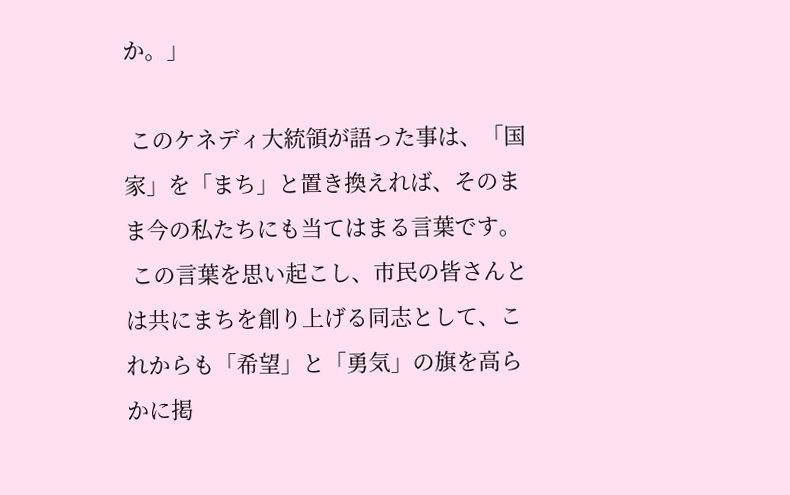か。」

 このケネディ大統領が語った事は、「国家」を「まち」と置き換えれば、そのまま今の私たちにも当てはまる言葉です。
 この言葉を思い起こし、市民の皆さんとは共にまちを創り上げる同志として、これからも「希望」と「勇気」の旗を高らかに掲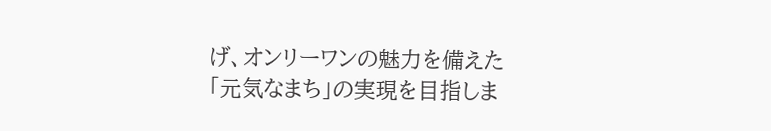げ、オンリーワンの魅力を備えた「元気なまち」の実現を目指しま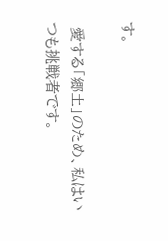す。

 愛する「郷土」のため、私はいつも挑戦者です。